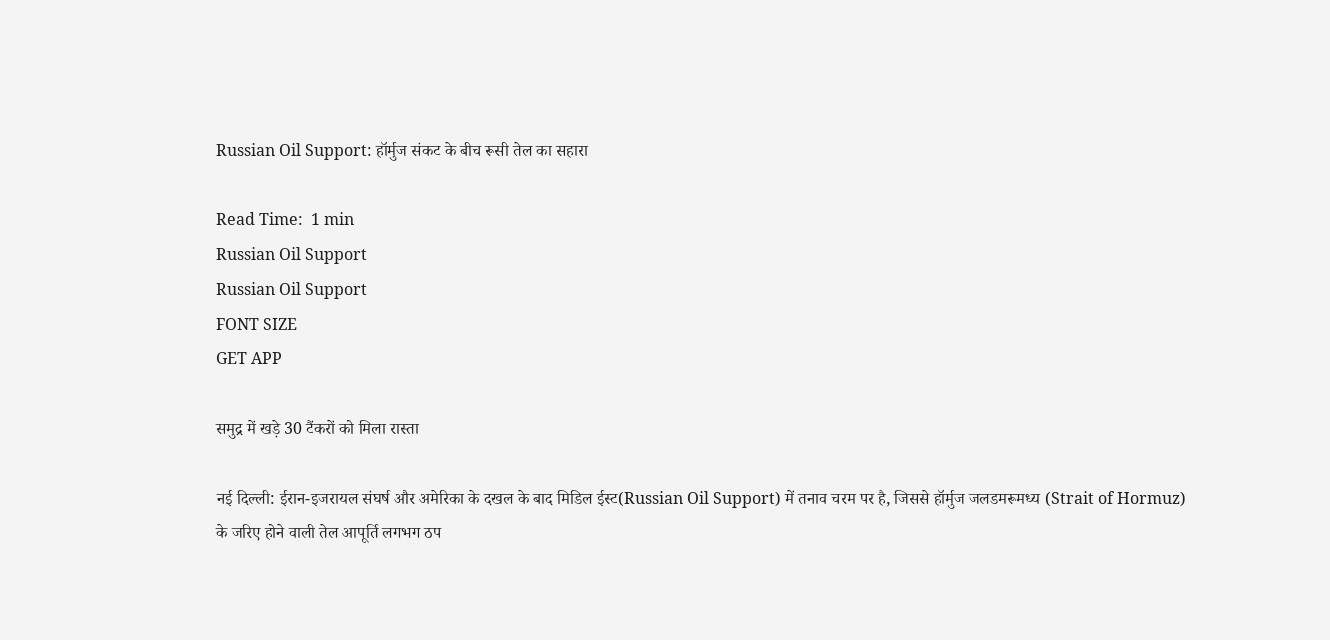Russian Oil Support: हॉर्मुज संकट के बीच रूसी तेल का सहारा

Read Time:  1 min
Russian Oil Support
Russian Oil Support
FONT SIZE
GET APP

समुद्र में खड़े 30 टैंकरों को मिला रास्ता

नई दिल्ली: ईरान-इजरायल संघर्ष और अमेरिका के दखल के बाद मिडिल ईस्ट(Russian Oil Support) में तनाव चरम पर है, जिससे हॉर्मुज जलडमरूमध्य (Strait of Hormuz) के जरिए होने वाली तेल आपूर्ति लगभग ठप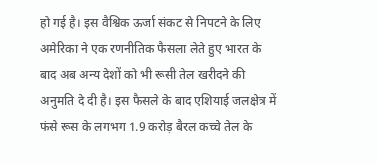हो गई है। इस वैश्विक ऊर्जा संकट से निपटने के लिए अमेरिका ने एक रणनीतिक फैसला लेते हुए भारत के बाद अब अन्य देशों को भी रूसी तेल खरीदने की अनुमति दे दी है। इस फैसले के बाद एशियाई जलक्षेत्र में फंसे रूस के लगभग 1.9 करोड़ बैरल कच्चे तेल के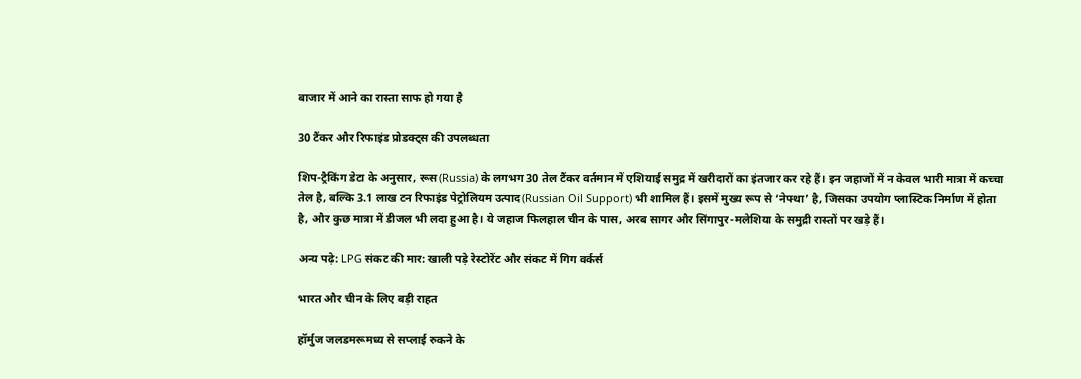बाजार में आने का रास्ता साफ हो गया है

30 टैंकर और रिफाइंड प्रोडक्ट्स की उपलब्धता

शिप-ट्रैकिंग डेटा के अनुसार, रूस(Russia) के लगभग 30 तेल टैंकर वर्तमान में एशियाई समुद्र में खरीदारों का इंतजार कर रहे हैं। इन जहाजों में न केवल भारी मात्रा में कच्चा तेल है, बल्कि 3.1 लाख टन रिफाइंड पेट्रोलियम उत्पाद(Russian Oil Support) भी शामिल हैं। इसमें मुख्य रूप से ‘नेफ्था’ है, जिसका उपयोग प्लास्टिक निर्माण में होता है, और कुछ मात्रा में डीजल भी लदा हुआ है। ये जहाज फिलहाल चीन के पास, अरब सागर और सिंगापुर-मलेशिया के समुद्री रास्तों पर खड़े हैं।

अन्य पढ़े: LPG संकट की मार: खाली पड़े रेस्टोरेंट और संकट में गिग वर्कर्स

भारत और चीन के लिए बड़ी राहत

हॉर्मुज जलडमरूमध्य से सप्लाई रुकने के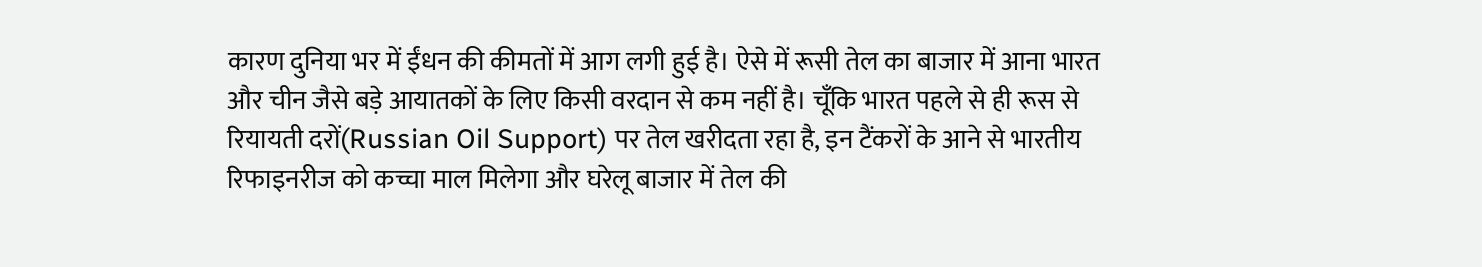कारण दुनिया भर में ईंधन की कीमतों में आग लगी हुई है। ऐसे में रूसी तेल का बाजार में आना भारत और चीन जैसे बड़े आयातकों के लिए किसी वरदान से कम नहीं है। चूँकि भारत पहले से ही रूस से रियायती दरों(Russian Oil Support) पर तेल खरीदता रहा है, इन टैंकरों के आने से भारतीय रिफाइनरीज को कच्चा माल मिलेगा और घरेलू बाजार में तेल की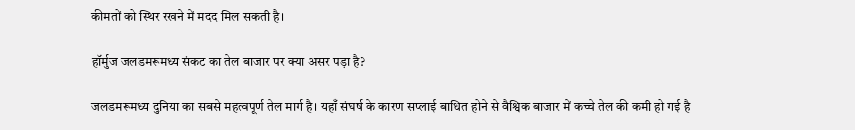कीमतों को स्थिर रखने में मदद मिल सकती है।

हॉर्मुज जलडमरूमध्य संकट का तेल बाजार पर क्या असर पड़ा है?

जलडमरूमध्य दुनिया का सबसे महत्वपूर्ण तेल मार्ग है। यहाँ संघर्ष के कारण सप्लाई बाधित होने से वैश्विक बाजार में कच्चे तेल की कमी हो गई है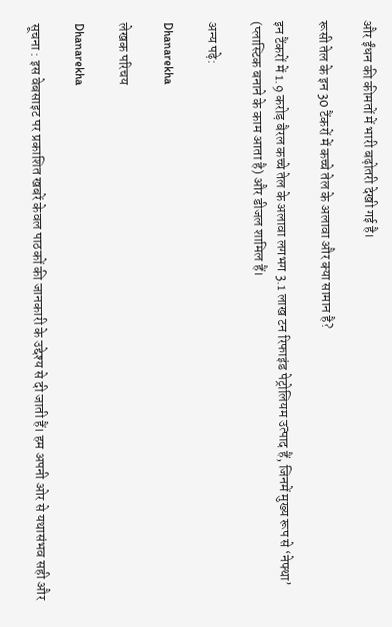और ईंधन की कीमतों में भारी बढ़ोतरी देखी गई है।

रूसी तेल के इन 30 टैंकरों में कच्चे तेल के अलावा और क्या सामान है?

इन टैंकरों में 1.9 करोड़ बैरल कच्चे तेल के अलावा लगभग 3.1 लाख टन रिफाइंड पेट्रोलियम उत्पाद हैं, जिनमें मुख्य रूप से ‘नेफ्था’ (प्लास्टिक बनाने के काम आता है) और डीजल शामिल हैं।

अन्य पढ़े:

Dhanarekha

लेखक परिचय

Dhanarekha

सूचना : इस वेबसाइट पर प्रकाशित खबरें केवल पाठकों की जानकारी के उद्देश्य से दी जाती हैं। हम अपनी ओर से यथासंभव सही और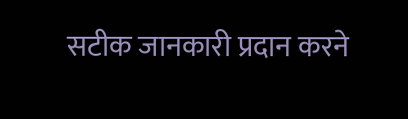सटीक जानकारी प्रदान करने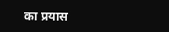का प्रयास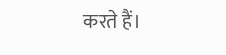करते हैं।